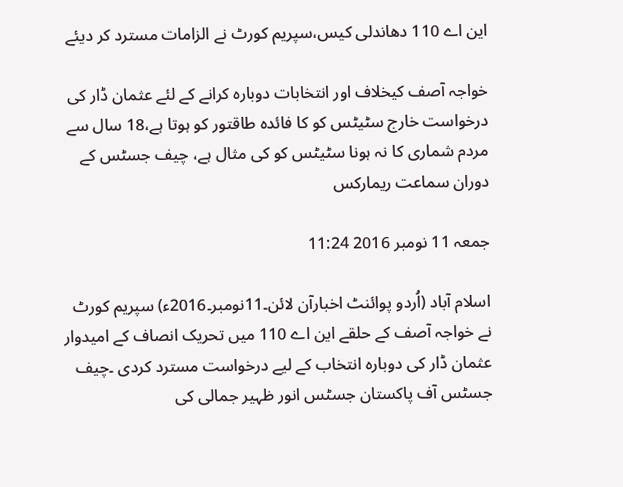این اے 110 دھاندلی کیس،سپریم کورٹ نے الزامات مسترد کر دیئے

خواجہ آصف کیخلاف اور انتخابات دوبارہ کرانے کے لئے عثمان ڈار کی درخواست خارج سٹیٹس کو کا فائدہ طاقتور کو ہوتا ہے،18 سال سے مردم شماری کا نہ ہونا سٹیٹس کو کی مثال ہے، چیف جسٹس کے دوران سماعت ریمارکس

جمعہ 11 نومبر 2016 11:24

اسلام آباد (اُردو پوائنٹ اخبارآن لائن۔11نومبر۔2016ء) سپریم کورٹ نے خواجہ آصف کے حلقے این اے 110 میں تحریک انصاف کے امیدوار عثمان ڈار کی دوبارہ انتخاب کے لیے درخواست مسترد کردی ۔چیف جسٹس آف پاکستان جسٹس انور ظہیر جمالی کی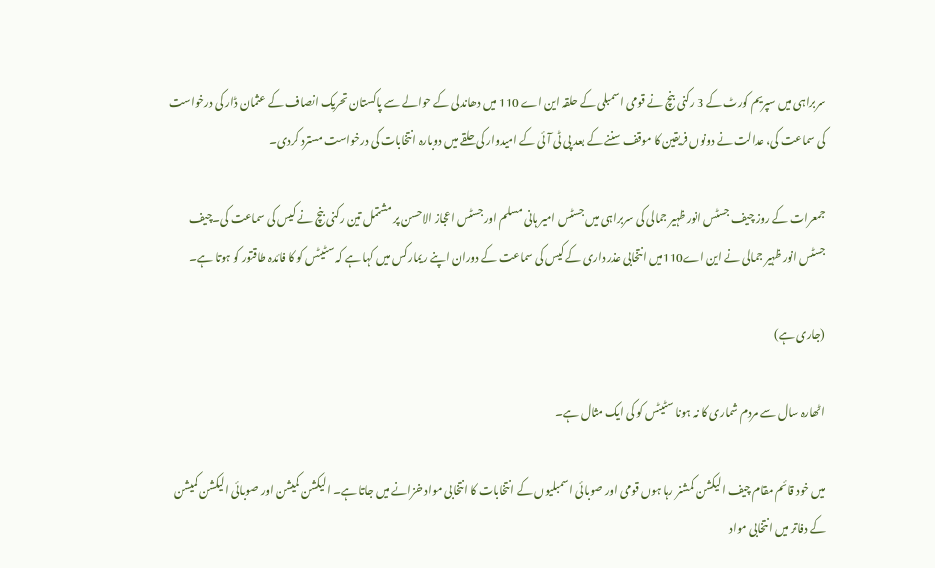سربراہی میں سپریم کورٹ کے 3 رکنی بنچ نے قومی اسمبلی کے حلقہ این اے 110 میں دھاندلی کے حوالے سے پاکستان تحریک انصاف کے عثمان ڈار کی درخواست کی سماعت کی، عدالت نے دونوں فریقین کا موقف سننے کے بعد پی ٹی آئی کے امیدوار کی حلقے میں دوبارہ انتخابات کی درخواست مسترد کردی۔

جمعرات کے روز چیف جسٹس انور ظہیر جمالی کی سربراہی میں جسٹس امیر ہانی مسلم اور جسٹس اعجاز الاحسن پر مشتمل تین رکنی بنچ نے کیس کی سماعت کی۔چیف جسٹس انور ظہیر جمالی نے این اے110میں انتخابی عذر داری کے کیس کی سماعت کے دوران اپنے ریمارکس میں کہا ہے کہ سٹیٹس کو کا فائدہ طاقتور کو ہوتا ہے۔

(جاری ہے)

اٹھارہ سال سے مردم شماری کا نہ ہونا سٹیٹس کو کی ایک مثال ہے۔

میں خود قائم مقام چیف الیکشن کمشنر رہا ہوں قومی اور صوبائی اسمبلیوں کے انتخابات کا انتخابی مواد خزانے میں جاتا ہے۔ الیکشن کمیشن اور صوبائی الیکشن کمیشن کے دفاتر میں انتخابی مواد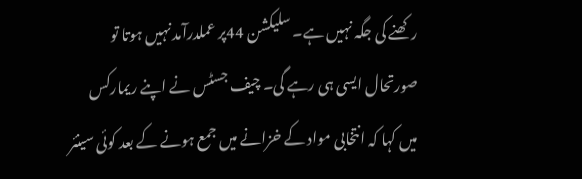رکھنے کی جگہ نہیں ہے۔ سلیکشن 44پر عملدرآمد نہیں ہوتا تو صورتحال ایسی ہی رہے گی۔ چیف جسٹس نے اپنے ریمارکس میں کہا کہ انتخابی مواد کے خزانے میں جمع ہونے کے بعد کوئی سینئر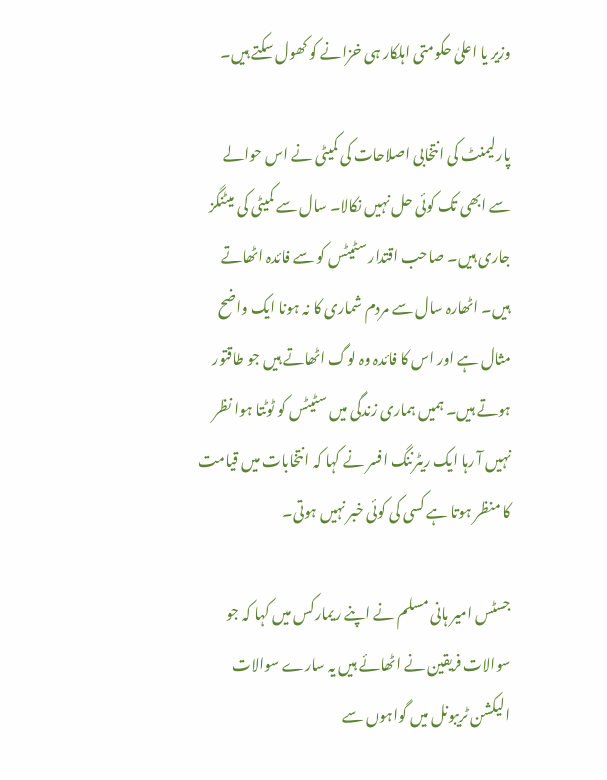وزیر یا اعلیٰ حکومتی اہلکار ہی خزانے کو کھول سکتے ہیں۔

پارلیمنٹ کی انتخابی اصلاحات کی کمیٹی نے اس حوالے سے ابھی تک کوئی حل نہیں نکالا۔ سال سے کمیٹی کی میٹنگز جاری ہیں۔ صاحب اقتدار سٹیٹس کو سے فائدہ اٹھاتے ہیں۔ اٹھارہ سال سے مردم شماری کا نہ ہونا ایک واضح مثال ہے اور اس کا فائدہ وہ لوگ اٹھاتے ہیں جو طاقتور ہوتے ہیں۔ ہمیں ہماری زندگی میں سٹیٹس کو ٹوٹتا ہوا نظر نہیں آ رہا ایک ریٹرننگ افسر نے کہا کہ انتخابات میں قیامت کا منظر ہوتا ہے کسی کی کوئی خبر نہیں ہوتی۔

جسٹس امیر ہانی مسلم نے اپنے ریمارکس میں کہا کہ جو سوالات فریقین نے اٹھائے ہیں یہ سارے سوالات الیکشن ٹریبونل میں گواہوں سے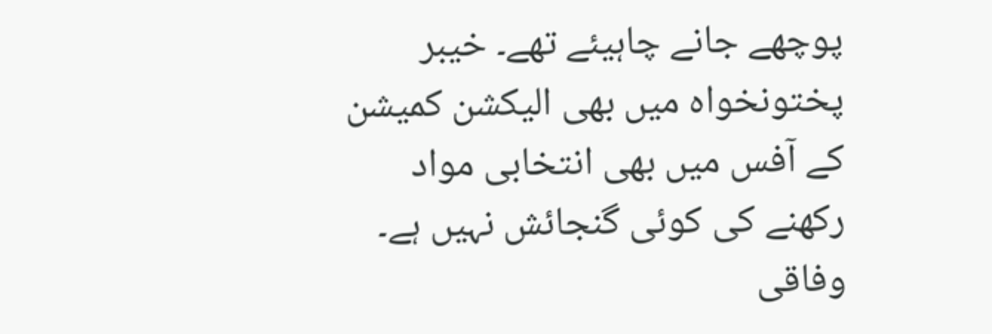پوچھے جانے چاہیئے تھے۔ خیبر پختونخواہ میں بھی الیکشن کمیشن کے آفس میں بھی انتخابی مواد رکھنے کی کوئی گنجائش نہیں ہے۔ وفاقی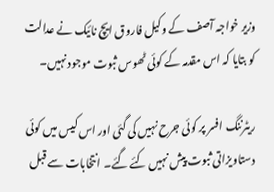وزیر خواجہ آصف کے وکیل فاروق ایچ نائیک نے عدالت کو بتایا کہ اس مقدمہ کے کوئی ٹھوس ثبوت موجود نہیں۔

ریٹرننگ افسر پر کوئی جرح نہیں کی گئی اور اس کیس میں کوئی دستاویزاتی ثبوت پیش نہیں کئے گئے۔ انتخابات سے قبل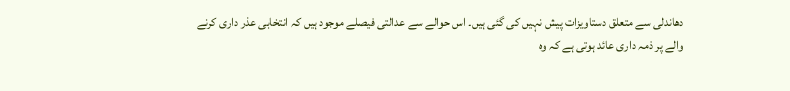دھاندلی سے متعلق دستاویزات پیش نہیں کی گئی ہیں۔ اس حوالے سے عدالتی فیصلے موجود ہیں کہ انتخابی عذر داری کرنے والے پر ذمہ داری عائد ہوتی ہے کہ وہ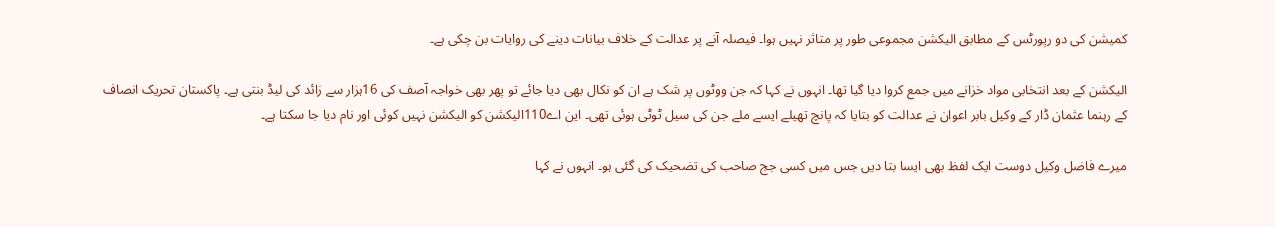کمیشن کی دو رپورٹس کے مطابق الیکشن مجموعی طور پر متاثر نہیں ہوا۔ فیصلہ آنے پر عدالت کے خلاف بیانات دینے کی روایات بن چکی ہے۔

الیکشن کے بعد انتخابی مواد خزانے میں جمع کروا دیا گیا تھا۔ انہوں نے کہا کہ جن ووٹوں پر شک ہے ان کو نکال بھی دیا جائے تو پھر بھی خواجہ آصف کی 16ہزار سے زائد کی لیڈ بنتی ہے۔ پاکستان تحریک انصاف کے رہنما عثمان ڈار کے وکیل بابر اعوان نے عدالت کو بتایا کہ پانچ تھیلے ایسے ملے جن کی سیل ٹوٹی ہوئی تھی۔ این اے110الیکشن کو الیکشن نہیں کوئی اور نام دیا جا سکتا ہے۔

میرے فاضل وکیل دوست ایک لفظ بھی ایسا بتا دیں جس میں کسی جج صاحب کی تضحیک کی گئی ہو۔ انہوں نے کہا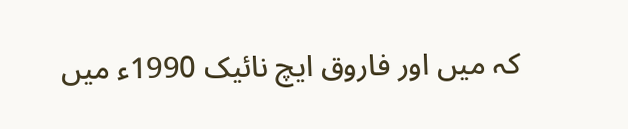کہ میں اور فاروق ایچ نائیک 1990ء میں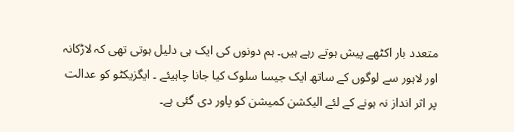متعدد بار اکٹھے پیش ہوتے رہے ہیں۔ ہم دونوں کی ایک ہی دلیل ہوتی تھی کہ لاڑکانہ اور لاہور سے لوگوں کے ساتھ ایک جیسا سلوک کیا جانا چاہیئے ۔ ایگزیکٹو کو عدالت پر اثر انداز نہ ہونے کے لئے الیکشن کمیشن کو پاور دی گئی ہے۔